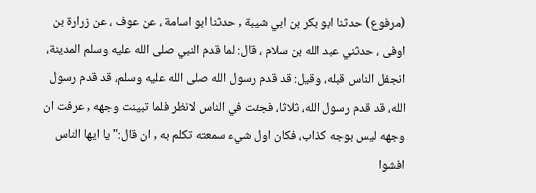(مرفوع) حدثنا ابو بكر بن ابي شيبة , حدثنا ابو اسامة ، عن عوف ، عن زرارة بن اوفى ، حدثني عبد الله بن سلام ، قال: لما قدم النبي صلى الله عليه وسلم المدينة، انجفل الناس قبله، وقيل: قد قدم رسول الله صلى الله عليه وسلم، قد قدم رسول الله، قد قدم رسول الله، ثلاثا، فجئت في الناس لانظر فلما تبينت وجهه , عرفت ان وجهه ليس بوجه كذاب، فكان اول شيء سمعته تكلم به , ان قال:" يا ايها الناس افشوا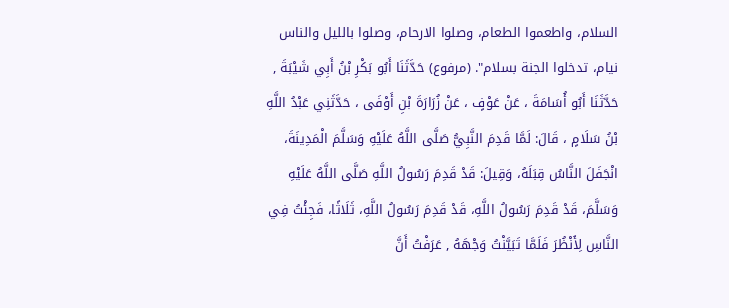السلام، واطعموا الطعام، وصلوا الارحام، وصلوا بالليل والناس نيام، تدخلوا الجنة بسلام". (مرفوع) حَدَّثَنَا أَبُو بَكْرِ بْنُ أَبِي شَيْبَةَ , حَدَّثَنَا أَبُو أُسَامَةَ ، عَنْ عَوْفٍ ، عَنْ زُرَارَةَ بْنِ أَوْفَى ، حَدَّثَنِي عَبْدُ اللَّهِ بْنُ سَلَامٍ ، قَالَ: لَمَّا قَدِمَ النَّبِيُّ صَلَّى اللَّهُ عَلَيْهِ وَسَلَّمَ الْمَدِينَةَ، انْجَفَلَ النَّاسُ قِبَلَهُ، وَقِيلَ: قَدْ قَدِمَ رَسُولُ اللَّهِ صَلَّى اللَّهُ عَلَيْهِ وَسَلَّمَ، قَدْ قَدِمَ رَسُولُ اللَّهِ، قَدْ قَدِمَ رَسُولُ اللَّهِ، ثَلَاثًا، فَجِئْتُ فِي النَّاسِ لِأَنْظُرَ فَلَمَّا تَبَيَّنْتُ وَجْهَهُ , عَرَفْتُ أَنَّ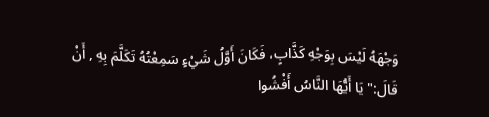وَجْهَهُ لَيْسَ بِوَجْهِ كَذَّابٍ، فَكَانَ أَوَّلُ شَيْءٍ سَمِعْتُهُ تَكَلَّمَ بِهِ , أَنْ قَالَ:" يَا أَيُّهَا النَّاسُ أَفْشُوا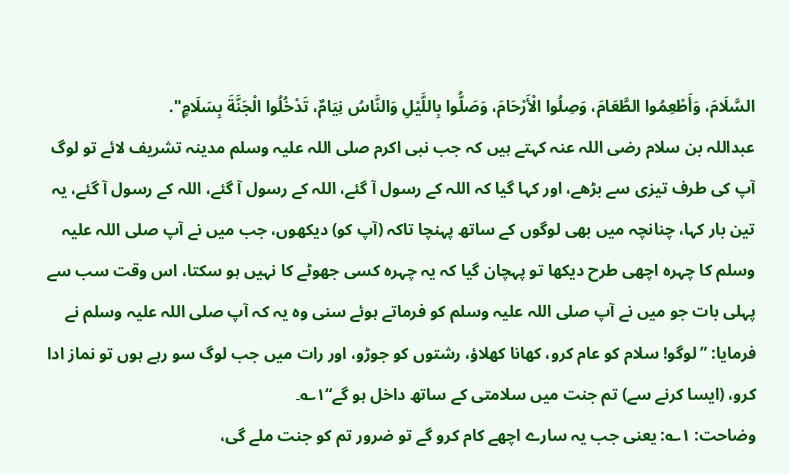السَّلَامَ، وَأَطْعِمُوا الطَّعَامَ، وَصِلُوا الْأَرْحَامَ، وَصَلُّوا بِاللَّيْلِ وَالنَّاسُ نِيَامٌ، تَدْخُلُوا الْجَنَّةَ بِسَلَامٍ".
عبداللہ بن سلام رضی اللہ عنہ کہتے ہیں کہ جب نبی اکرم صلی اللہ علیہ وسلم مدینہ تشریف لائے تو لوگ آپ کی طرف تیزی سے بڑھے، اور کہا گیا کہ اللہ کے رسول آ گئے، اللہ کے رسول آ گئے، اللہ کے رسول آ گئے، یہ تین بار کہا، چنانچہ میں بھی لوگوں کے ساتھ پہنچا تاکہ (آپ کو) دیکھوں، جب میں نے آپ صلی اللہ علیہ وسلم کا چہرہ اچھی طرح دیکھا تو پہچان گیا کہ یہ چہرہ کسی جھوٹے کا نہیں ہو سکتا، اس وقت سب سے پہلی بات جو میں نے آپ صلی اللہ علیہ وسلم کو فرماتے ہوئے سنی وہ یہ کہ آپ صلی اللہ علیہ وسلم نے فرمایا: ”لوگو! سلام کو عام کرو، کھانا کھلاؤ، رشتوں کو جوڑو، اور رات میں جب لوگ سو رہے ہوں تو نماز ادا کرو، (ایسا کرنے سے) تم جنت میں سلامتی کے ساتھ داخل ہو گے“۱؎۔
وضاحت: ۱؎: یعنی جب یہ سارے اچھے کام کرو گے تو ضرور تم کو جنت ملے گی،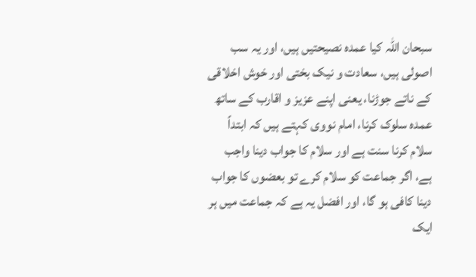سبحان اللہ کیا عمدہ نصیحتیں ہیں، اور یہ سب اصولی ہیں، سعادت و نیک بختی اور خوش اخلاقی کے ناتے جوڑنا، یعنی اپنے عزیز و اقارب کے ساتھ عمدہ سلوک کرنا، امام نووی کہتے ہیں کہ ابتداً سلام کرنا سنت ہے اور سلام کا جواب دینا واجب ہے، اگر جماعت کو سلام کرے تو بعضوں کا جواب دینا کافی ہو گا، اور افضل یہ ہے کہ جماعت میں ہر ایک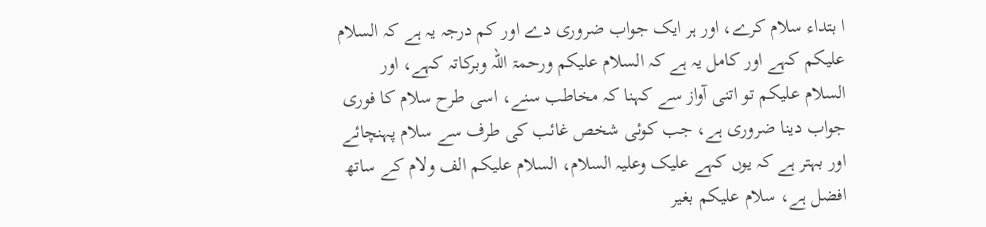ا بتداء سلام کرے، اور ہر ایک جواب ضروری دے اور کم درجہ یہ ہے کہ السلام علیکم کہے اور کامل یہ ہے کہ السلام علیکم ورحمۃ اللہ وبرکاتہ کہے، اور السلام علیکم تو اتنی آواز سے کہنا کہ مخاطب سنے، اسی طرح سلام کا فوری جواب دینا ضروری ہے، جب کوئی شخص غائب کی طرف سے سلام پہنچائے اور بہتر ہے کہ یوں کہے علیک وعلیہ السلام، السلام علیکم الف ولام کے ساتھ افضل ہے، سلام علیکم بغیر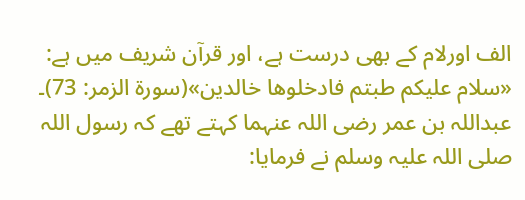الف اورلام کے بھی درست ہے، اور قرآن شریف میں ہے: «سلام عليكم طبتم فادخلوها خالدين»(سورة الزمر: 73)۔
عبداللہ بن عمر رضی اللہ عنہما کہتے تھے کہ رسول اللہ صلی اللہ علیہ وسلم نے فرمایا: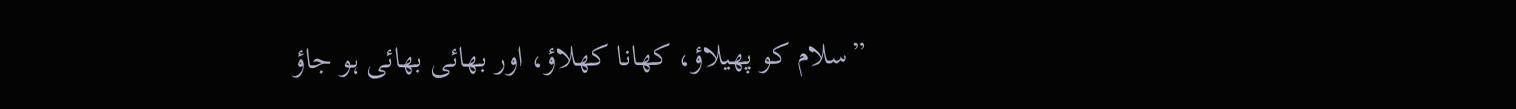”سلام کو پھیلاؤ، کھانا کھلاؤ، اور بھائی بھائی ہو جاؤ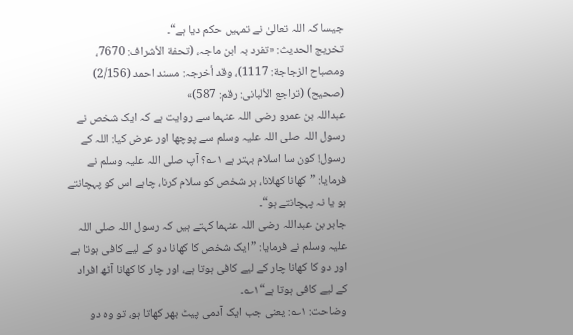جیسا کہ اللہ تعالیٰ نے تمہیں حکم دیا ہے“۔
تخریج الحدیث: «تفرد بہ ابن ماجہ، (تحفة الأشراف: 7670، ومصباح الزجاجة: 1117)، وقد أخرجہ: مسند احمد (2/156) (صحیح) (تراجع الألبانی: رقم: 587)»
عبداللہ بن عمرو رضی اللہ عنہما سے روایت ہے کہ ایک شخص نے رسول اللہ صلی اللہ علیہ وسلم سے پوچھا اور عرض کیا: اللہ کے رسول! کون سا اسلام بہتر ہے ۱؎؟ آپ صلی اللہ علیہ وسلم نے فرمایا: ”کھانا کھلانا، ہر شخص کو سلام کرنا، چاہے اس کو پہچانتے ہو یا نہ پہچانتے ہو“۔
جابر بن عبداللہ رضی اللہ عنہما کہتے ہیں کہ رسول اللہ صلی اللہ علیہ وسلم نے فرمایا: ”ایک شخص کا کھانا دو کے لیے کافی ہوتا ہے اور دو کا کھانا چار کے لیے کافی ہوتا ہے، اور چار کا کھانا آٹھ افراد کے لیے کافی ہوتا ہے“۱؎۔
وضاحت: ۱؎: یعنی جب ایک آدمی پیٹ بھر کھاتا ہو، تو وہ دو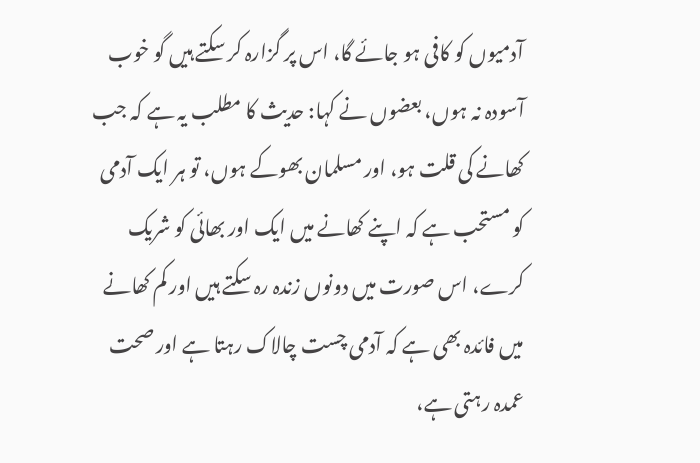آدمیوں کو کافی ہو جائے گا، اس پر گزارہ کر سکتے ہیں گو خوب آسودہ نہ ہوں، بعضوں نے کہا: حدیث کا مطلب یہ ہے کہ جب کھانے کی قلت ہو، اور مسلمان بھوکے ہوں، تو ہر ایک آدمی کو مستحب ہے کہ اپنے کھانے میں ایک اور بھائی کو شریک کرے، اس صورت میں دونوں زندہ رہ سکتے ہیں اور کم کھانے میں فائدہ بھی ہے کہ آدمی چست چالاک رہتا ہے اور صحت عمدہ رہتی ہے،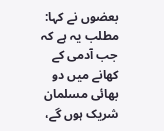بعضوں نے کہا: مطلب یہ ہے کہ جب آدمی کے کھانے میں دو بھائی مسلمان شریک ہوں گے،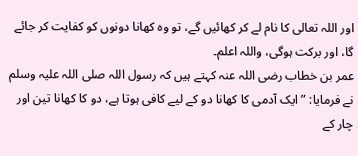اور اللہ تعالی کا نام لے کر کھائیں گے، تو وہ کھانا دونوں کو کفایت کر جائے گا، اور برکت ہوگی، واللہ اعلم۔
عمر بن خطاب رضی اللہ عنہ کہتے ہیں کہ رسول اللہ صلی اللہ علیہ وسلم نے فرمایا: ”ایک آدمی کا کھانا دو کے لیے کافی ہوتا ہے، دو کا کھانا تین اور چار کے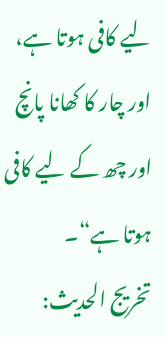لیے کافی ہوتا ہے، اور چار کا کھانا پانچ اور چھ کے لیے کافی ہوتا ہے“۔
تخریج الحدیث: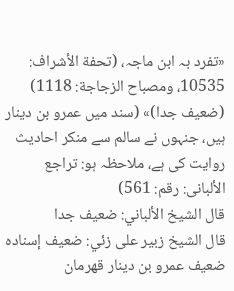«تفرد بہ ابن ماجہ، (تحفة الأشراف: 10535، ومصباح الزجاجة: 1118) (ضعیف جدا)» (سند میں عمرو بن دینار ہیں، جنہوں نے سالم سے منکر احادیث روایت کی ہے، ملاحظہ ہو: تراجع الألبانی: رقم: 561)
قال الشيخ الألباني: ضعيف جدا
قال الشيخ زبير على زئي: ضعيف إسناده ضعيف عمرو بن دينار قھرمان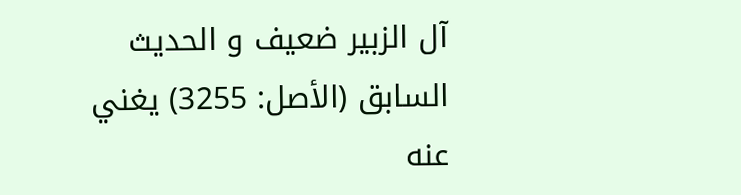آل الزبير ضعيف و الحديث السابق (الأصل: 3255) يغني عنه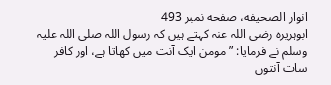انوار الصحيفه، صفحه نمبر 493
ابوہریرہ رضی اللہ عنہ کہتے ہیں کہ رسول اللہ صلی اللہ علیہ وسلم نے فرمایا: ”مومن ایک آنت میں کھاتا ہے، اور کافر سات آنتوں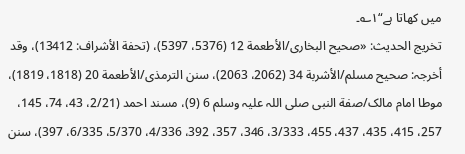میں کھاتا ہے“۱؎۔
تخریج الحدیث: «صحیح البخاری/الأطعمة 12 (5376، 5397)، (تحفة الأشراف: 13412)، وقد أخرجہ: صحیح مسلم/الأشربة 34 (2062، 2063)، سنن الترمذی/الأطعمة 20 (1818، 1819)، موطا امام مالک/صفة النبی صلی اللہ علیہ وسلم 6 (9)، مسند احمد (2/21، 43، 74، 145، 257، 415، 435، 437، 455، 3/333، 346، 357، 392، 4/336، 5/370، 6/335، 397)، سنن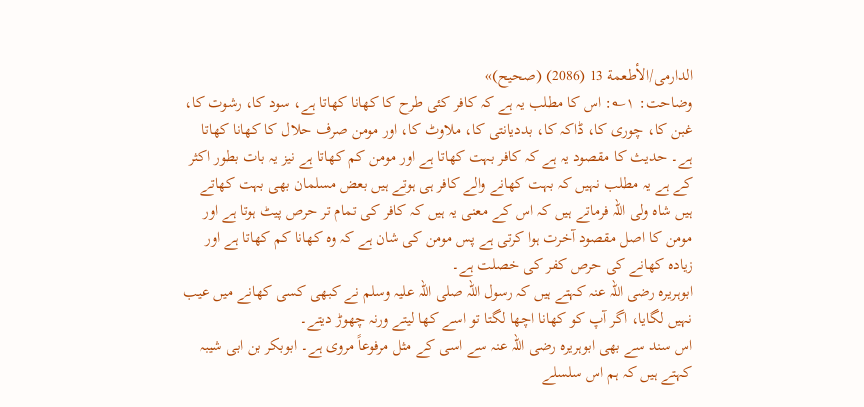الدارمی/الأطعمة 13 (2086) (صحیح)»
وضاحت: ۱؎: اس کا مطلب یہ ہے کہ کافر کئی طرح کا کھانا کھاتا ہے، سود کا، رشوت کا، غبن کا، چوری کا، ڈاکہ کا، بددیانتی کا، ملاوٹ کا، اور مومن صرف حلال کا کھانا کھاتا ہے۔ حدیث کا مقصود یہ ہے کہ کافر بہت کھاتا ہے اور مومن کم کھاتا ہے نیز یہ بات بطور اکثر کے ہے یہ مطلب نہیں کہ بہت کھانے والے کافر ہی ہوتے ہیں بعض مسلمان بھی بہت کھاتے ہیں شاہ ولی اللہ فرماتے ہیں کہ اس کے معنی یہ ہیں کہ کافر کی تمام تر حرص پیٹ ہوتا ہے اور مومن کا اصل مقصود آخرت ہوا کرتی ہے پس مومن کی شان ہے کہ وہ کھانا کم کھاتا ہے اور زیادہ کھانے کی حرص کفر کی خصلت ہے۔
ابوہریرہ رضی اللہ عنہ کہتے ہیں کہ رسول اللہ صلی اللہ علیہ وسلم نے کبھی کسی کھانے میں عیب نہیں لگایا، اگر آپ کو کھانا اچھا لگتا تو اسے کھا لیتے ورنہ چھوڑ دیتے۔
اس سند سے بھی ابوہریرہ رضی اللہ عنہ سے اسی کے مثل مرفوعاً مروی ہے۔ ابوبکر بن ابی شیبہ کہتے ہیں کہ ہم اس سلسلے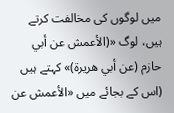میں لوگوں کی مخالفت کرتے ہیں، لوگ «(الأعمش عن أبي حازم (عن أبي هريرة)» کہتے ہیں (اس کے بجائے میں «الأعمش عن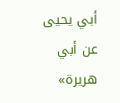أبي يحيى عن أبي هريرة»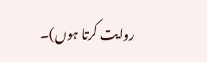روایت کرتا ہوں)۔